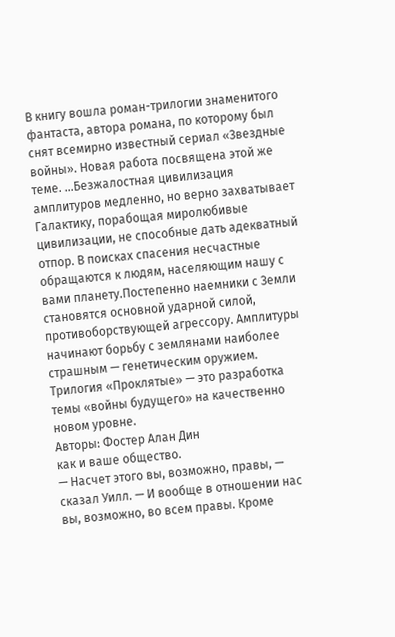В книгу вошла роман-трилогии знаменитого фантаста, автора романа, по которому был снят всемирно известный сериал «Звездные войны». Новая работа посвящена этой же теме. …Безжалостная цивилизация амплитуров медленно, но верно захватывает Галактику, порабощая миролюбивые цивилизации, не способные дать адекватный отпор. В поисках спасения несчастные обращаются к людям, населяющим нашу с вами планету.Постепенно наемники с Земли становятся основной ударной силой, противоборствующей агрессору. Амплитуры начинают борьбу с землянами наиболее страшным — генетическим оружием. Трилогия «Проклятые» — это разработка темы «войны будущего» на качественно новом уровне.
Авторы: Фостер Алан Дин
как и ваше общество.
— Насчет этого вы, возможно, правы, — сказал Уилл. — И вообще в отношении нас вы, возможно, во всем правы. Кроме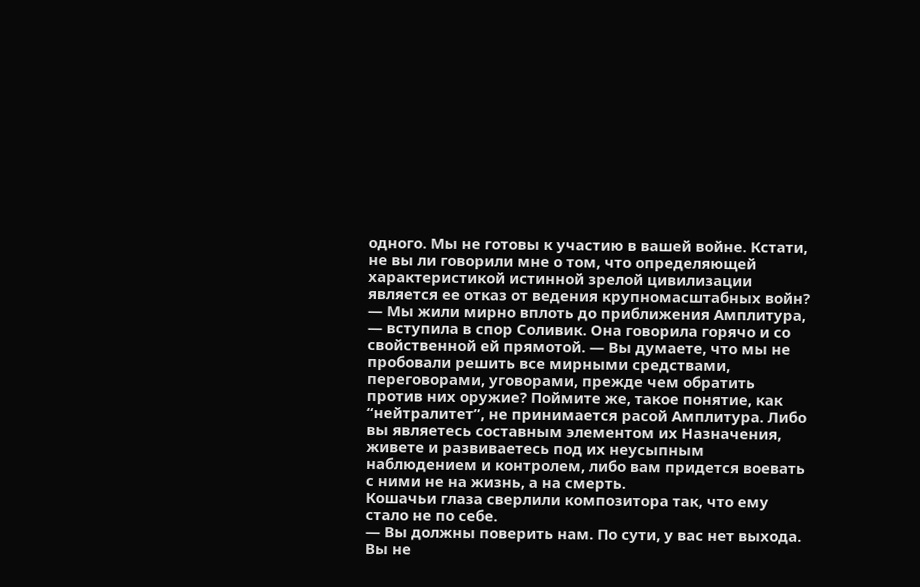одного. Мы не готовы к участию в вашей войне. Кстати, не вы ли говорили мне о том, что определяющей характеристикой истинной зрелой цивилизации является ее отказ от ведения крупномасштабных войн?
— Мы жили мирно вплоть до приближения Амплитура, — вступила в спор Соливик. Она говорила горячо и со свойственной ей прямотой. — Вы думаете, что мы не пробовали решить все мирными средствами, переговорами, уговорами, прежде чем обратить против них оружие? Поймите же, такое понятие, как “нейтралитет”, не принимается расой Амплитура. Либо вы являетесь составным элементом их Назначения, живете и развиваетесь под их неусыпным наблюдением и контролем, либо вам придется воевать с ними не на жизнь, а на смерть.
Кошачьи глаза сверлили композитора так, что ему стало не по себе.
— Вы должны поверить нам. По сути, у вас нет выхода. Вы не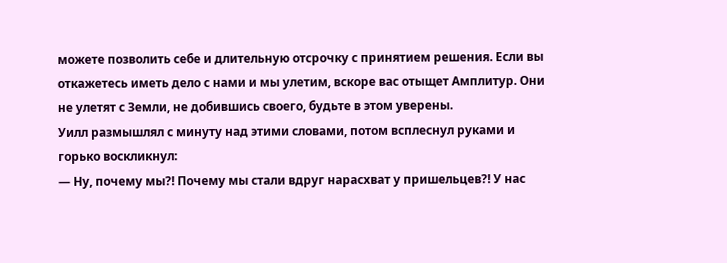можете позволить себе и длительную отсрочку с принятием решения. Если вы откажетесь иметь дело с нами и мы улетим, вскоре вас отыщет Амплитур. Они не улетят с Земли, не добившись своего, будьте в этом уверены.
Уилл размышлял с минуту над этими словами, потом всплеснул руками и горько воскликнул:
— Ну, почему мы?! Почему мы стали вдруг нарасхват у пришельцев?! У нас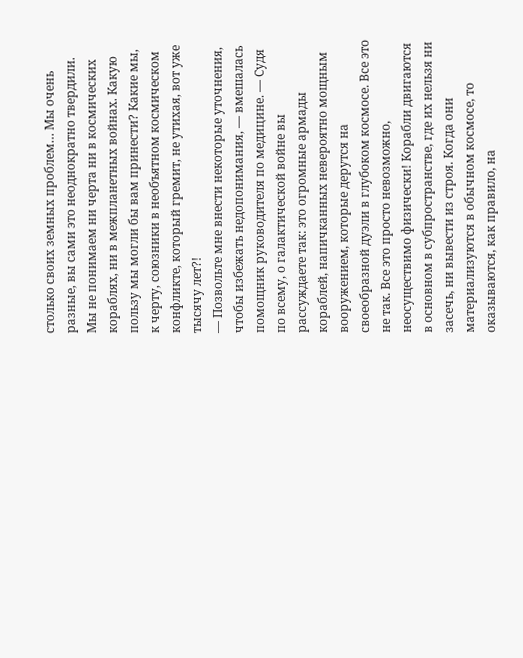столько своих земных проблем… Мы очень разные, вы сами это неоднократно твердили. Мы не понимаем ни черта ни в космических кораблях, ни в межпланетных войнах. Какую пользу мы могли бы вам принести? Какие мы, к черту, союзники в необъятном космическом конфликте, который гремит, не утихая, вот уже тысячу лет?!
— Позвольте мне внести некоторые уточнения, чтобы избежать недопонимания, — вмешалась помощник руководителя по медицине. — Судя по всему, о галактической войне вы рассуждаете так: это огромные армады кораблей, напичканных невероятно мощным вооружением, которые дерутся на своеобразной дуэли в глубоком космосе. Все это не так. Все это просто невозможно, неосуществимо физически! Корабли двигаются в основном в субпространстве, где их нельзя ни засечь, ни вывести из строя. Когда они материализуются в обычном космосе, то оказываются, как правило, на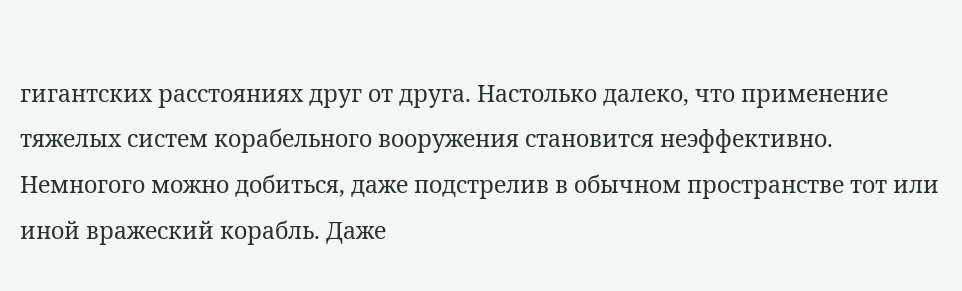гигантских расстояниях друг от друга. Настолько далеко, что применение тяжелых систем корабельного вооружения становится неэффективно. Немногого можно добиться, даже подстрелив в обычном пространстве тот или иной вражеский корабль. Даже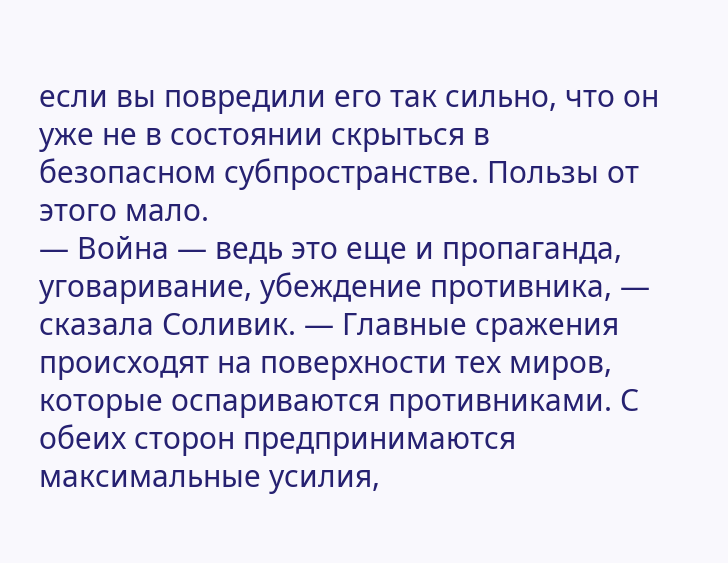если вы повредили его так сильно, что он уже не в состоянии скрыться в безопасном субпространстве. Пользы от этого мало.
— Война — ведь это еще и пропаганда, уговаривание, убеждение противника, — сказала Соливик. — Главные сражения происходят на поверхности тех миров, которые оспариваются противниками. С обеих сторон предпринимаются максимальные усилия,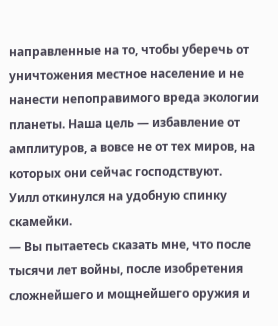направленные на то, чтобы уберечь от уничтожения местное население и не нанести непоправимого вреда экологии планеты. Наша цель — избавление от амплитуров, а вовсе не от тех миров, на которых они сейчас господствуют.
Уилл откинулся на удобную спинку скамейки.
— Вы пытаетесь сказать мне, что после тысячи лет войны, после изобретения сложнейшего и мощнейшего оружия и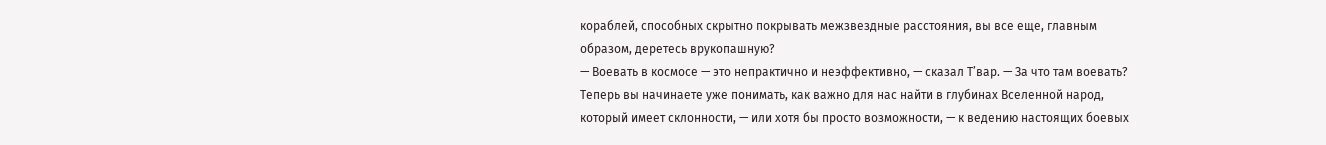кораблей, способных скрытно покрывать межзвездные расстояния, вы все еще, главным образом, деретесь врукопашную?
— Воевать в космосе — это непрактично и неэффективно, — сказал Т’вар. — За что там воевать? Теперь вы начинаете уже понимать, как важно для нас найти в глубинах Вселенной народ, который имеет склонности, — или хотя бы просто возможности, — к ведению настоящих боевых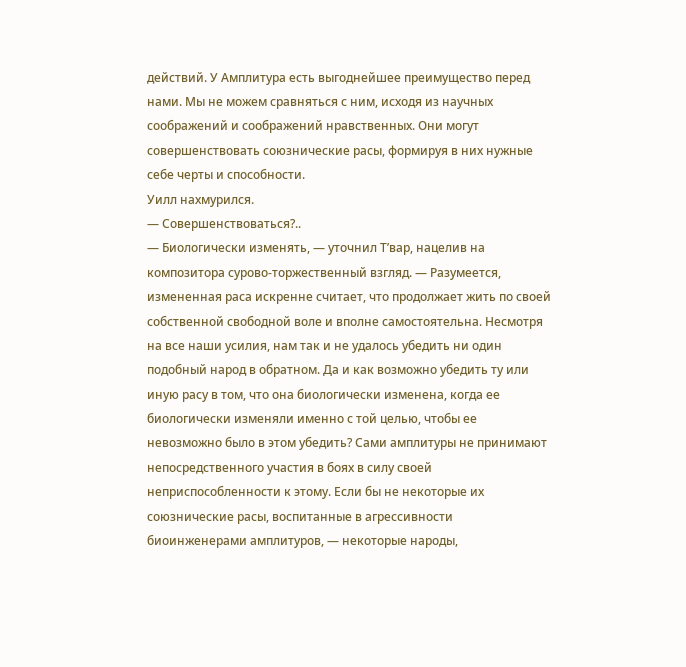действий. У Амплитура есть выгоднейшее преимущество перед нами. Мы не можем сравняться с ним, исходя из научных соображений и соображений нравственных. Они могут совершенствовать союзнические расы, формируя в них нужные себе черты и способности.
Уилл нахмурился.
— Совершенствоваться?..
— Биологически изменять, — уточнил Т’вар, нацелив на композитора сурово-торжественный взгляд. — Разумеется, измененная раса искренне считает, что продолжает жить по своей собственной свободной воле и вполне самостоятельна. Несмотря на все наши усилия, нам так и не удалось убедить ни один подобный народ в обратном. Да и как возможно убедить ту или иную расу в том, что она биологически изменена, когда ее биологически изменяли именно с той целью, чтобы ее невозможно было в этом убедить? Сами амплитуры не принимают непосредственного участия в боях в силу своей неприспособленности к этому. Если бы не некоторые их союзнические расы, воспитанные в агрессивности биоинженерами амплитуров, — некоторые народы,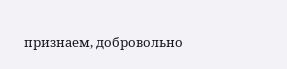признаем, добровольно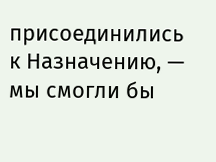присоединились к Назначению, — мы смогли бы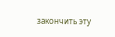закончить эту